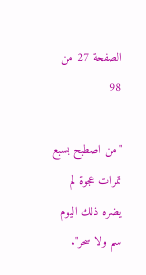الصفحة 27 من 98

"من اصطبح بسبع تمرات عجوة لم يضره ذلك اليوم سم ولا سحر".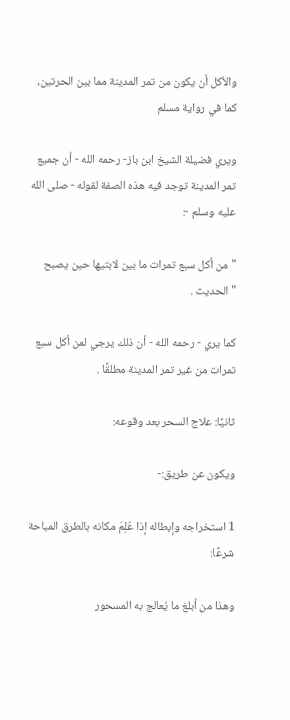والأكل أن يكون من تمر المدينة مما بين الحرتين، كما في رواية مسلم

ويري فضيلة الشيخ ابن باز- رحمه الله - أن جميع تمر المدينة توجد فيه هذه الصفة لقوله - صلى الله عليه وسلم -:

"من أكل سبع تمرات ما بين لابتيها حين يصبح "الحديث .

كما يري - رحمه الله - أن ذلك يرجي لمن أكل سبع تمرات من غير تمر المدينة مطلقًا .

ثانيًا: علاج السحر بعد وقوعه:

ويكون عن طريق:-

1 استخراجه وإبطاله إذا عُلِمَ مكانه بالطرق المباحة شرعًا:

وهذا من أبلغ ما يُعالج به المسحور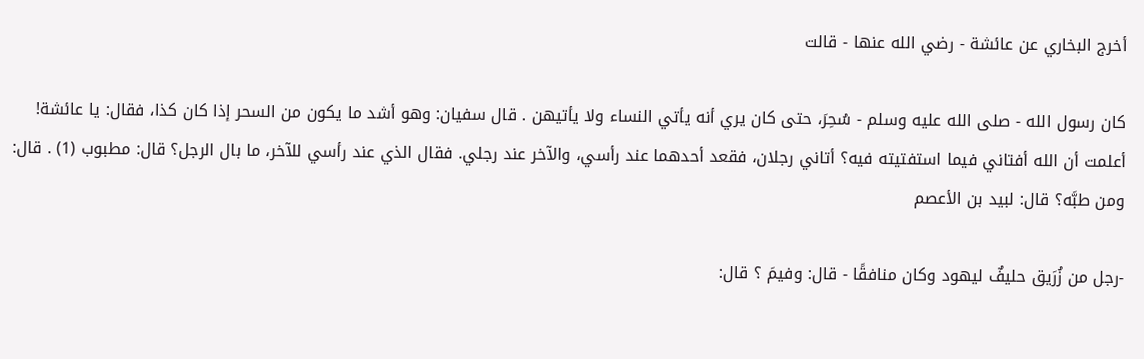أخرج البخاري عن عائشة - رضي الله عنها - قالت

كان رسول الله - صلى الله عليه وسلم - سُحِرَ، حتى كان يري أنه يأتي النساء ولا يأتيهن . قال سفيان: وهو أشد ما يكون من السحر إذا كان كذا، فقال: يا عائشة! أعلمت أن الله أفتاني فيما استفتيته فيه؟ أتاني رجلان، فقعد أحدهما عند رأسي، والآخر عند رجلي. فقال الذي عند رأسي للآخر، ما بال الرجل؟ قال: مطبوب (1) . قال: ومن طبَّه؟ قال: لبيد بن الأعصم

-رجل من زُرَيق حليفٌ ليهود وكان منافقًا - قال: وفيمَ ؟ قال: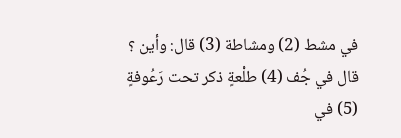في مشط (2) ومشاطة (3) قال: وأين ؟ قال في جُف (4) طلْعةٍ ذكر تحت رَعُوفةٍ (5) في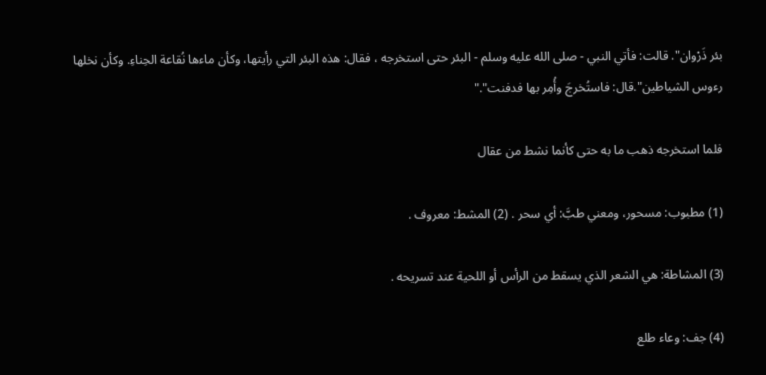بئر ذَرْوان". قالت: فأتي النبي - صلى الله عليه وسلم - البئر حتى استخرجه ، فقال: هذه البئر التي رأيتها، وكأن ماءها نُقاعة الحِناءِ. وكأن نخلها رءوس الشياطين".قال: فاستُخرجَ وأُمِر بها فدفنت"."

فلما استخرجه ذهب ما به حتى كأنما نشط من عقال

(1) مطبوب: مسحور، ومعني طبَّ: أي سحر . (2) المشط: معروف .

(3) المشاطة: هي الشعر الذي يسقط من الرأس أو اللحية عند تسريحه .

(4) جف: وعاء طلع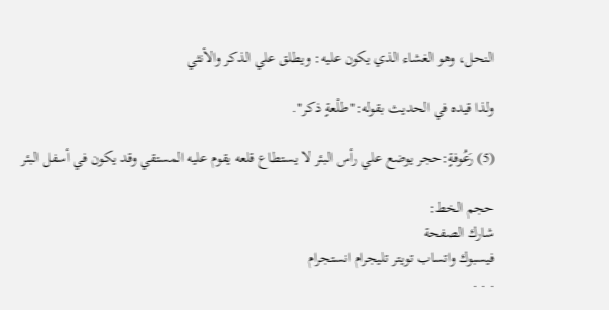النحل، وهو الغشاء الذي يكون عليه: ويطلق علي الذكر والأنثي

ولذا قيده في الحديث بقوله:"طلْعةٍ ذكر".

(5) رَعُوفةٍ:حجر يوضع علي رأس البئر لا يستطاع قلعه يقوم عليه المستقي وقد يكون في أسفل البئر

حجم الخط:
شارك الصفحة
فيسبوك واتساب تويتر تليجرام انستجرام
. . .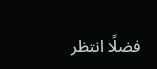فضلًا انتظر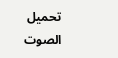تحميل الصوت